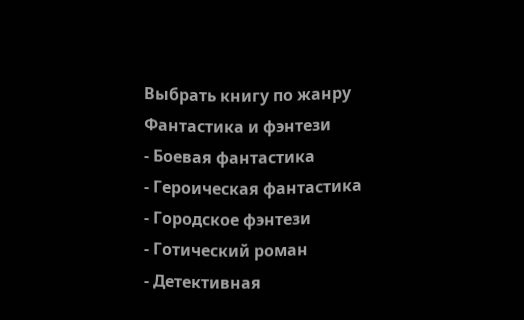Выбрать книгу по жанру
Фантастика и фэнтези
- Боевая фантастика
- Героическая фантастика
- Городское фэнтези
- Готический роман
- Детективная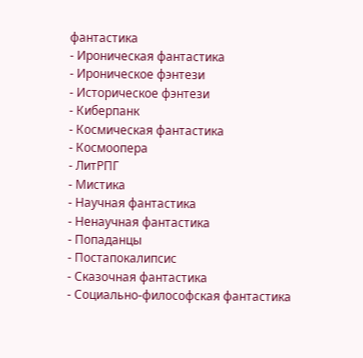фантастика
- Ироническая фантастика
- Ироническое фэнтези
- Историческое фэнтези
- Киберпанк
- Космическая фантастика
- Космоопера
- ЛитРПГ
- Мистика
- Научная фантастика
- Ненаучная фантастика
- Попаданцы
- Постапокалипсис
- Сказочная фантастика
- Социально-философская фантастика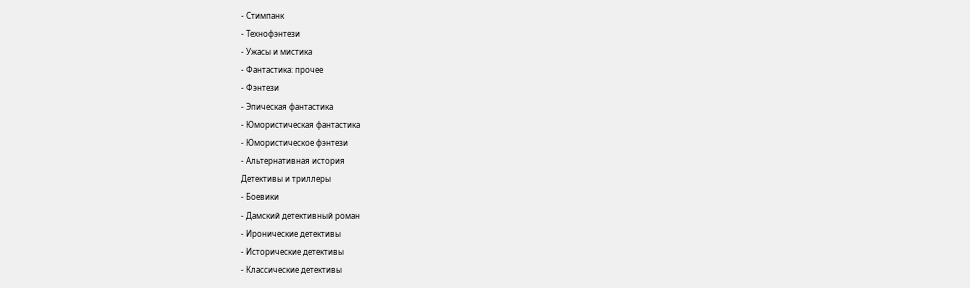- Стимпанк
- Технофэнтези
- Ужасы и мистика
- Фантастика: прочее
- Фэнтези
- Эпическая фантастика
- Юмористическая фантастика
- Юмористическое фэнтези
- Альтернативная история
Детективы и триллеры
- Боевики
- Дамский детективный роман
- Иронические детективы
- Исторические детективы
- Классические детективы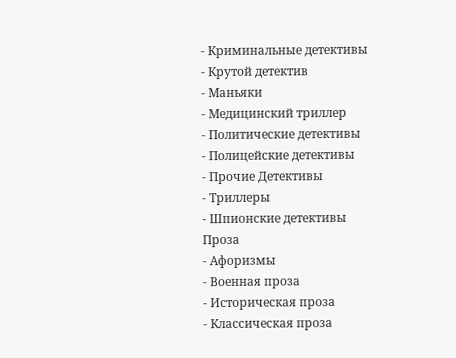- Криминальные детективы
- Крутой детектив
- Маньяки
- Медицинский триллер
- Политические детективы
- Полицейские детективы
- Прочие Детективы
- Триллеры
- Шпионские детективы
Проза
- Афоризмы
- Военная проза
- Историческая проза
- Классическая проза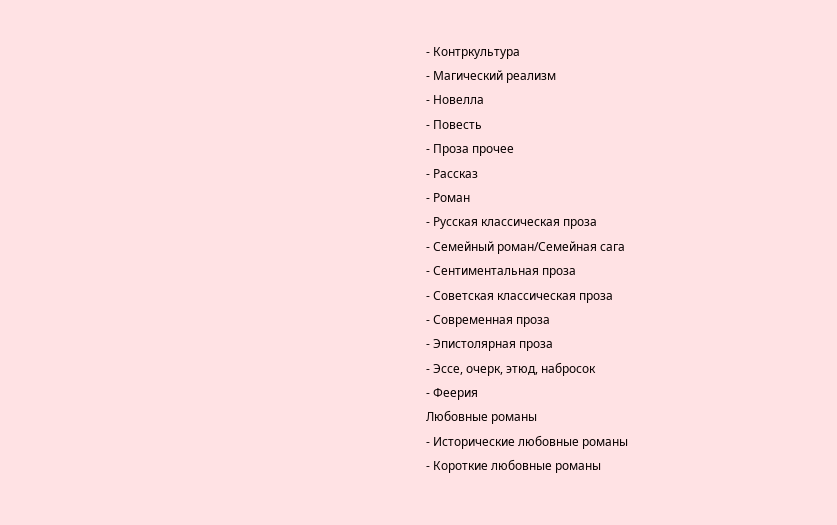- Контркультура
- Магический реализм
- Новелла
- Повесть
- Проза прочее
- Рассказ
- Роман
- Русская классическая проза
- Семейный роман/Семейная сага
- Сентиментальная проза
- Советская классическая проза
- Современная проза
- Эпистолярная проза
- Эссе, очерк, этюд, набросок
- Феерия
Любовные романы
- Исторические любовные романы
- Короткие любовные романы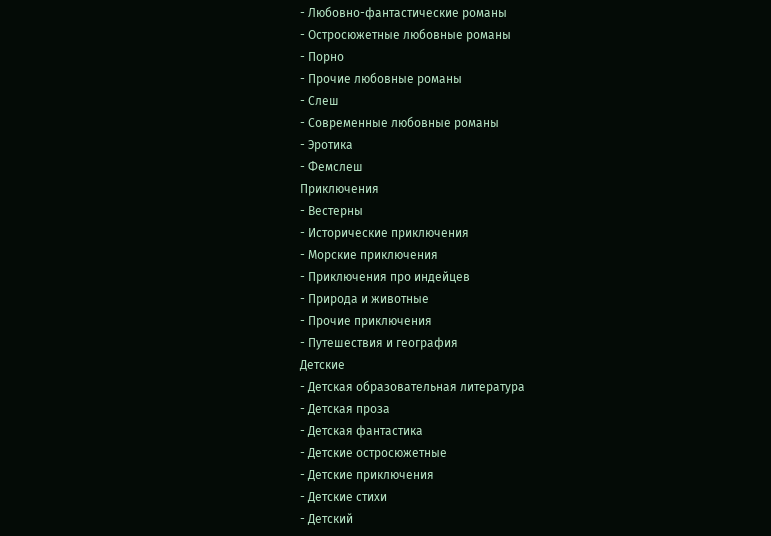- Любовно-фантастические романы
- Остросюжетные любовные романы
- Порно
- Прочие любовные романы
- Слеш
- Современные любовные романы
- Эротика
- Фемслеш
Приключения
- Вестерны
- Исторические приключения
- Морские приключения
- Приключения про индейцев
- Природа и животные
- Прочие приключения
- Путешествия и география
Детские
- Детская образовательная литература
- Детская проза
- Детская фантастика
- Детские остросюжетные
- Детские приключения
- Детские стихи
- Детский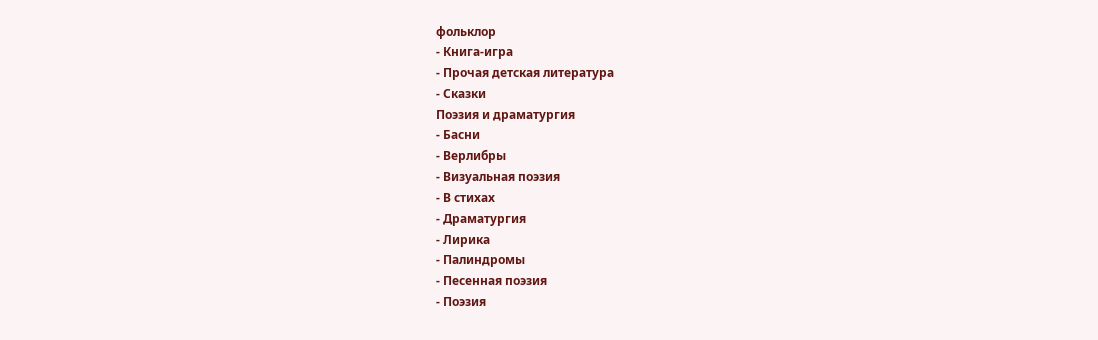фольклор
- Книга-игра
- Прочая детская литература
- Сказки
Поэзия и драматургия
- Басни
- Верлибры
- Визуальная поэзия
- В стихах
- Драматургия
- Лирика
- Палиндромы
- Песенная поэзия
- Поэзия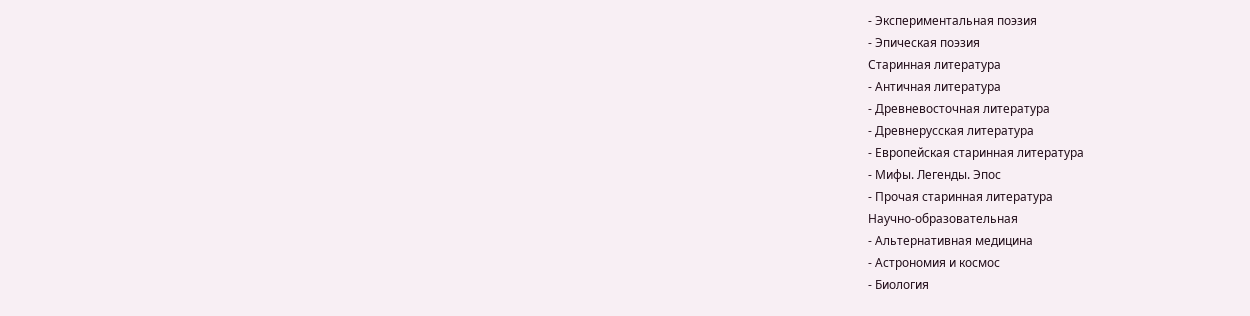- Экспериментальная поэзия
- Эпическая поэзия
Старинная литература
- Античная литература
- Древневосточная литература
- Древнерусская литература
- Европейская старинная литература
- Мифы. Легенды. Эпос
- Прочая старинная литература
Научно-образовательная
- Альтернативная медицина
- Астрономия и космос
- Биология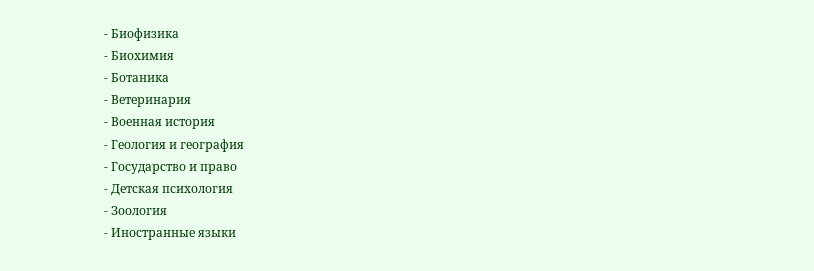- Биофизика
- Биохимия
- Ботаника
- Ветеринария
- Военная история
- Геология и география
- Государство и право
- Детская психология
- Зоология
- Иностранные языки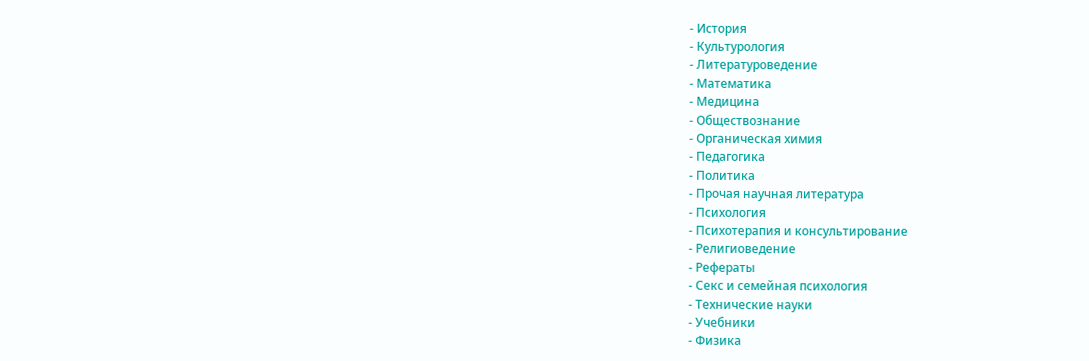- История
- Культурология
- Литературоведение
- Математика
- Медицина
- Обществознание
- Органическая химия
- Педагогика
- Политика
- Прочая научная литература
- Психология
- Психотерапия и консультирование
- Религиоведение
- Рефераты
- Секс и семейная психология
- Технические науки
- Учебники
- Физика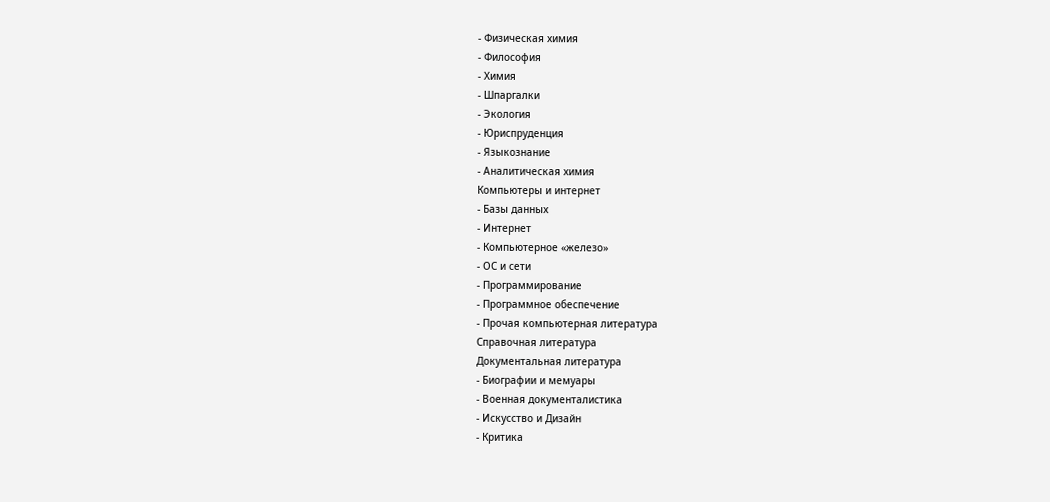- Физическая химия
- Философия
- Химия
- Шпаргалки
- Экология
- Юриспруденция
- Языкознание
- Аналитическая химия
Компьютеры и интернет
- Базы данных
- Интернет
- Компьютерное «железо»
- ОС и сети
- Программирование
- Программное обеспечение
- Прочая компьютерная литература
Справочная литература
Документальная литература
- Биографии и мемуары
- Военная документалистика
- Искусство и Дизайн
- Критика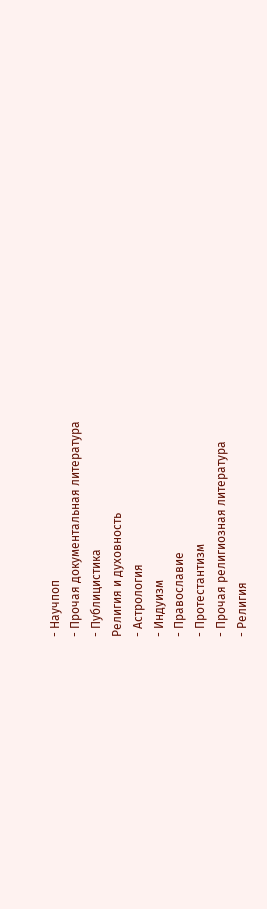- Научпоп
- Прочая документальная литература
- Публицистика
Религия и духовность
- Астрология
- Индуизм
- Православие
- Протестантизм
- Прочая религиозная литература
- Религия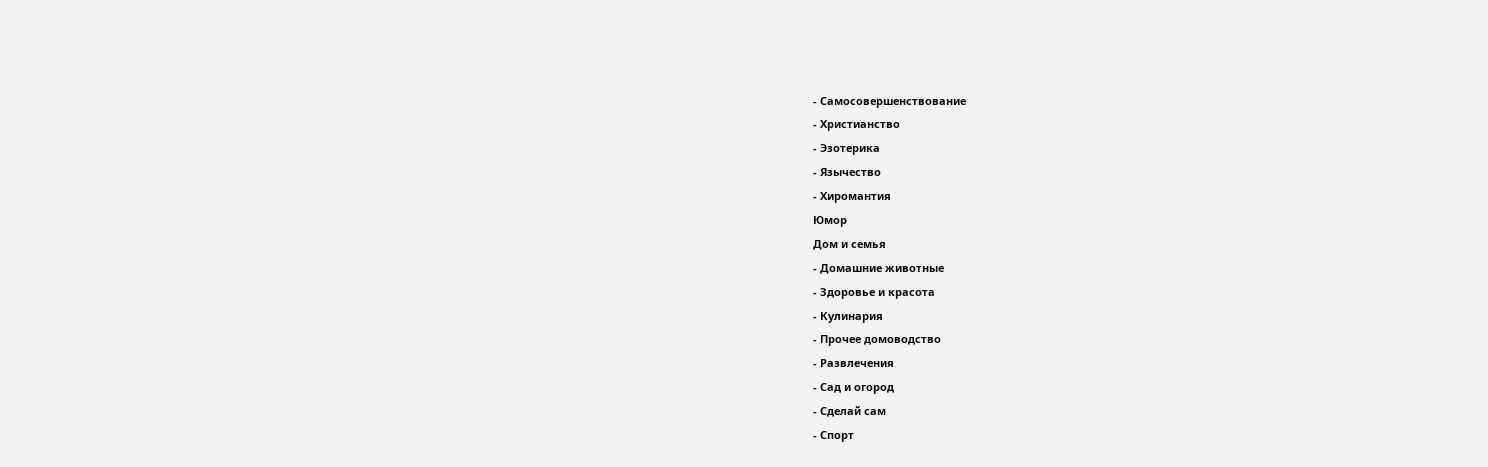- Самосовершенствование
- Христианство
- Эзотерика
- Язычество
- Хиромантия
Юмор
Дом и семья
- Домашние животные
- Здоровье и красота
- Кулинария
- Прочее домоводство
- Развлечения
- Сад и огород
- Сделай сам
- Спорт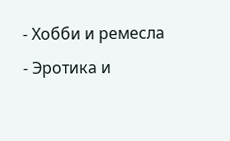- Хобби и ремесла
- Эротика и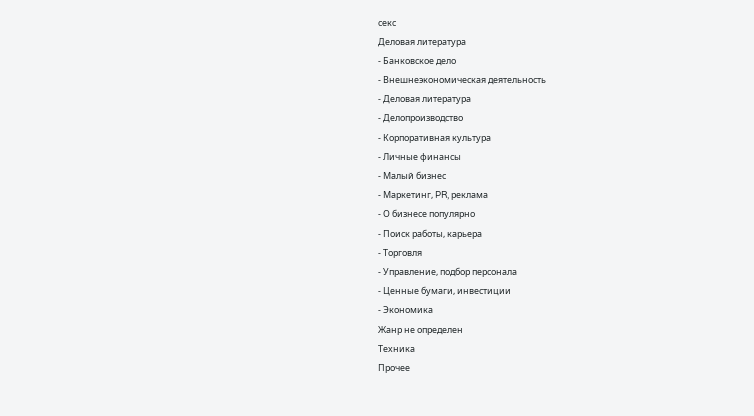секс
Деловая литература
- Банковское дело
- Внешнеэкономическая деятельность
- Деловая литература
- Делопроизводство
- Корпоративная культура
- Личные финансы
- Малый бизнес
- Маркетинг, PR, реклама
- О бизнесе популярно
- Поиск работы, карьера
- Торговля
- Управление, подбор персонала
- Ценные бумаги, инвестиции
- Экономика
Жанр не определен
Техника
Прочее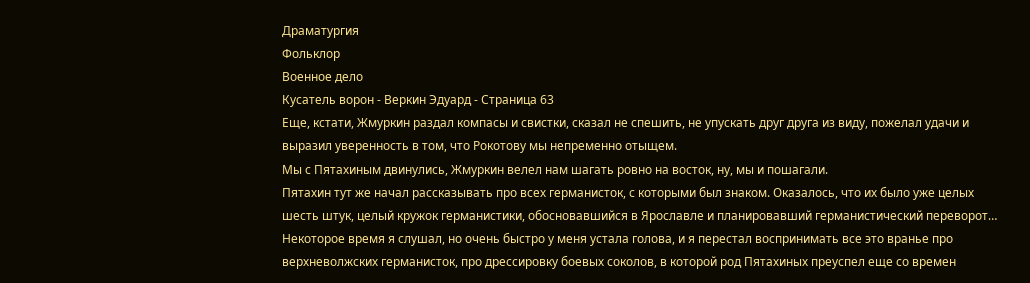Драматургия
Фольклор
Военное дело
Кусатель ворон - Веркин Эдуард - Страница 63
Еще, кстати, Жмуркин раздал компасы и свистки, сказал не спешить, не упускать друг друга из виду, пожелал удачи и выразил уверенность в том, что Рокотову мы непременно отыщем.
Мы с Пятахиным двинулись, Жмуркин велел нам шагать ровно на восток, ну, мы и пошагали.
Пятахин тут же начал рассказывать про всех германисток, с которыми был знаком. Оказалось, что их было уже целых шесть штук, целый кружок германистики, обосновавшийся в Ярославле и планировавший германистический переворот…
Некоторое время я слушал, но очень быстро у меня устала голова, и я перестал воспринимать все это вранье про верхневолжских германисток, про дрессировку боевых соколов, в которой род Пятахиных преуспел еще со времен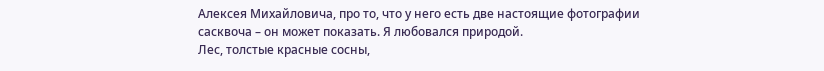Алексея Михайловича, про то, что у него есть две настоящие фотографии сасквоча – он может показать. Я любовался природой.
Лес, толстые красные сосны,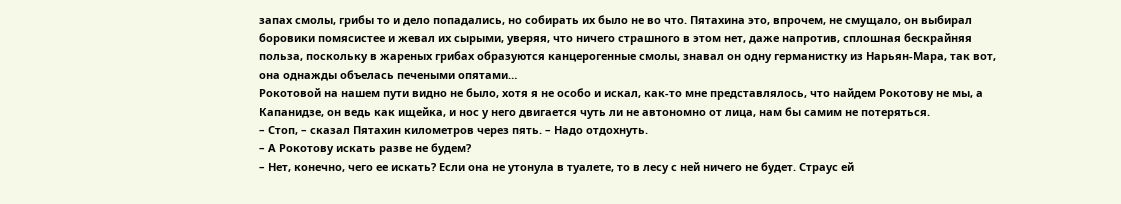запах смолы, грибы то и дело попадались, но собирать их было не во что. Пятахина это, впрочем, не смущало, он выбирал боровики помясистее и жевал их сырыми, уверяя, что ничего страшного в этом нет, даже напротив, сплошная бескрайняя польза, поскольку в жареных грибах образуются канцерогенные смолы, знавал он одну германистку из Нарьян-Мара, так вот, она однажды объелась печеными опятами…
Рокотовой на нашем пути видно не было, хотя я не особо и искал, как-то мне представлялось, что найдем Рокотову не мы, а Капанидзе, он ведь как ищейка, и нос у него двигается чуть ли не автономно от лица, нам бы самим не потеряться.
– Стоп, – сказал Пятахин километров через пять. – Надо отдохнуть.
– А Рокотову искать разве не будем?
– Нет, конечно, чего ее искать? Если она не утонула в туалете, то в лесу с ней ничего не будет. Страус ей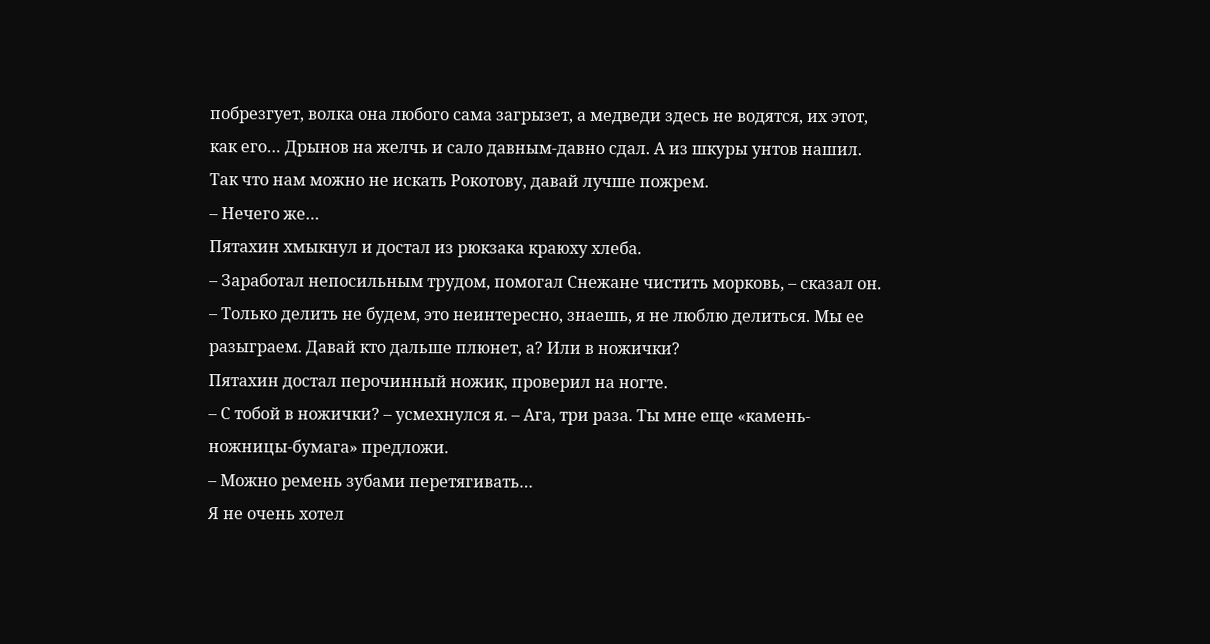побрезгует, волка она любого сама загрызет, а медведи здесь не водятся, их этот, как его… Дрынов на желчь и сало давным-давно сдал. А из шкуры унтов нашил. Так что нам можно не искать Рокотову, давай лучше пожрем.
– Нечего же…
Пятахин хмыкнул и достал из рюкзака краюху хлеба.
– Заработал непосильным трудом, помогал Снежане чистить морковь, – сказал он. – Только делить не будем, это неинтересно, знаешь, я не люблю делиться. Мы ее разыграем. Давай кто дальше плюнет, а? Или в ножички?
Пятахин достал перочинный ножик, проверил на ногте.
– С тобой в ножички? – усмехнулся я. – Ага, три раза. Ты мне еще «камень-ножницы-бумага» предложи.
– Можно ремень зубами перетягивать…
Я не очень хотел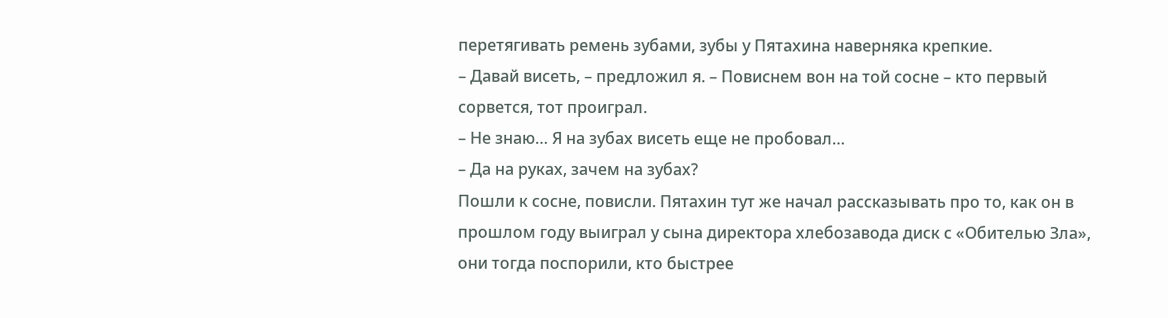перетягивать ремень зубами, зубы у Пятахина наверняка крепкие.
– Давай висеть, – предложил я. – Повиснем вон на той сосне – кто первый сорвется, тот проиграл.
– Не знаю… Я на зубах висеть еще не пробовал…
– Да на руках, зачем на зубах?
Пошли к сосне, повисли. Пятахин тут же начал рассказывать про то, как он в прошлом году выиграл у сына директора хлебозавода диск с «Обителью Зла», они тогда поспорили, кто быстрее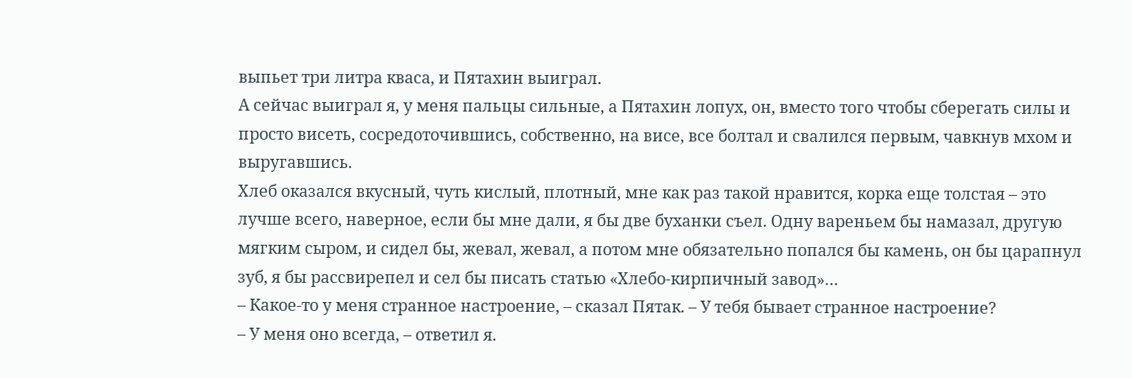выпьет три литра кваса, и Пятахин выиграл.
А сейчас выиграл я, у меня пальцы сильные, а Пятахин лопух, он, вместо того чтобы сберегать силы и просто висеть, сосредоточившись, собственно, на висе, все болтал и свалился первым, чавкнув мхом и выругавшись.
Хлеб оказался вкусный, чуть кислый, плотный, мне как раз такой нравится, корка еще толстая – это лучше всего, наверное, если бы мне дали, я бы две буханки съел. Одну вареньем бы намазал, другую мягким сыром, и сидел бы, жевал, жевал, а потом мне обязательно попался бы камень, он бы царапнул зуб, я бы рассвирепел и сел бы писать статью «Хлебо-кирпичный завод»…
– Какое-то у меня странное настроение, – сказал Пятак. – У тебя бывает странное настроение?
– У меня оно всегда, – ответил я.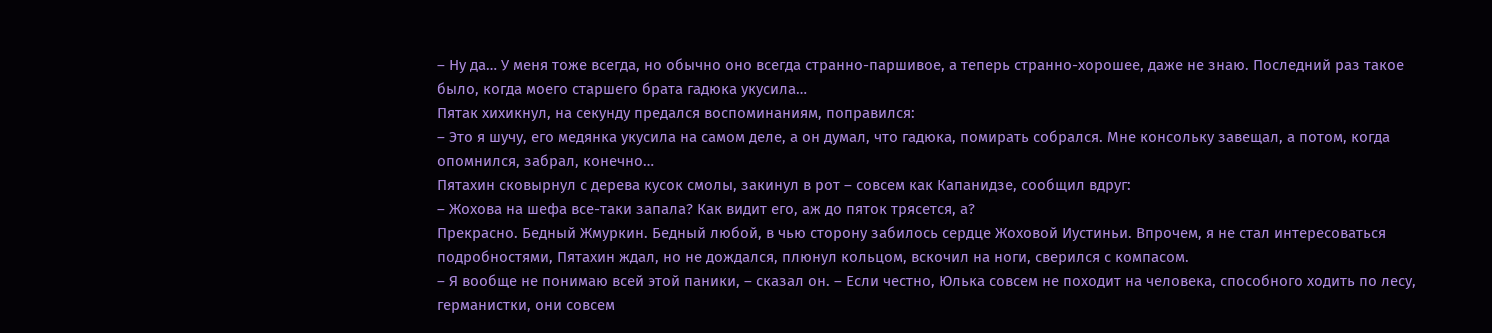– Ну да… У меня тоже всегда, но обычно оно всегда странно-паршивое, а теперь странно-хорошее, даже не знаю. Последний раз такое было, когда моего старшего брата гадюка укусила…
Пятак хихикнул, на секунду предался воспоминаниям, поправился:
– Это я шучу, его медянка укусила на самом деле, а он думал, что гадюка, помирать собрался. Мне консольку завещал, а потом, когда опомнился, забрал, конечно…
Пятахин сковырнул с дерева кусок смолы, закинул в рот – совсем как Капанидзе, сообщил вдруг:
– Жохова на шефа все-таки запала? Как видит его, аж до пяток трясется, а?
Прекрасно. Бедный Жмуркин. Бедный любой, в чью сторону забилось сердце Жоховой Иустиньи. Впрочем, я не стал интересоваться подробностями, Пятахин ждал, но не дождался, плюнул кольцом, вскочил на ноги, сверился с компасом.
– Я вообще не понимаю всей этой паники, – сказал он. – Если честно, Юлька совсем не походит на человека, способного ходить по лесу, германистки, они совсем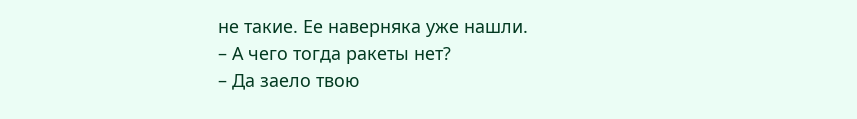не такие. Ее наверняка уже нашли.
– А чего тогда ракеты нет?
– Да заело твою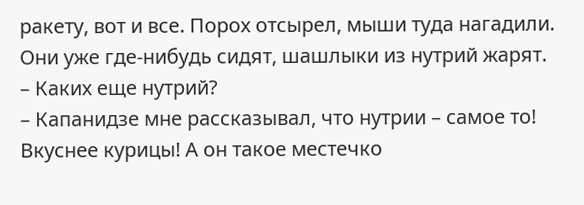ракету, вот и все. Порох отсырел, мыши туда нагадили. Они уже где-нибудь сидят, шашлыки из нутрий жарят.
– Каких еще нутрий?
– Капанидзе мне рассказывал, что нутрии – самое то! Вкуснее курицы! А он такое местечко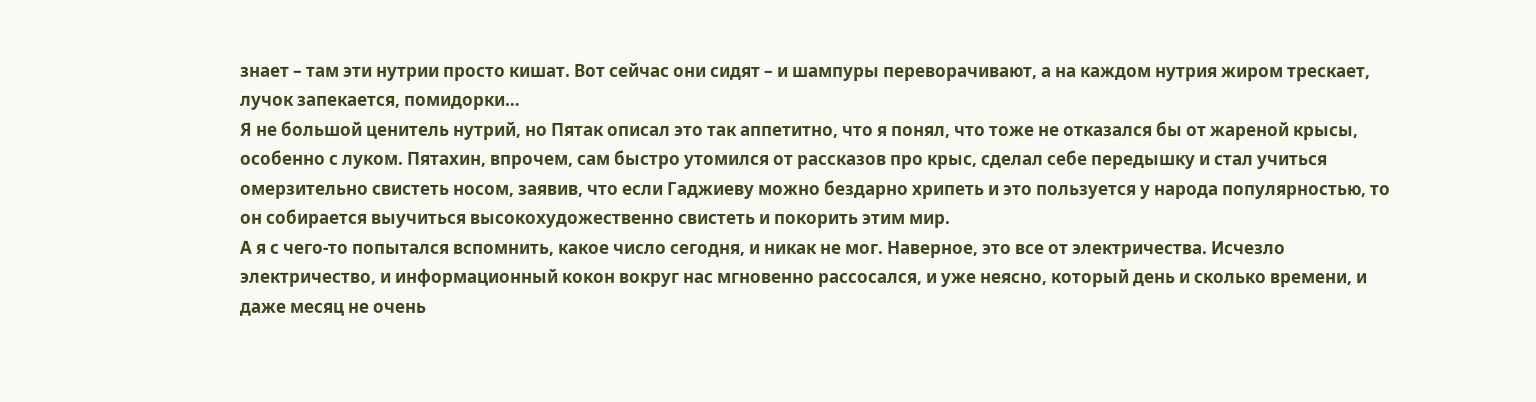знает – там эти нутрии просто кишат. Вот сейчас они сидят – и шампуры переворачивают, а на каждом нутрия жиром трескает, лучок запекается, помидорки…
Я не большой ценитель нутрий, но Пятак описал это так аппетитно, что я понял, что тоже не отказался бы от жареной крысы, особенно с луком. Пятахин, впрочем, сам быстро утомился от рассказов про крыс, сделал себе передышку и стал учиться омерзительно свистеть носом, заявив, что если Гаджиеву можно бездарно хрипеть и это пользуется у народа популярностью, то он собирается выучиться высокохудожественно свистеть и покорить этим мир.
А я с чего-то попытался вспомнить, какое число сегодня, и никак не мог. Наверное, это все от электричества. Исчезло электричество, и информационный кокон вокруг нас мгновенно рассосался, и уже неясно, который день и сколько времени, и даже месяц не очень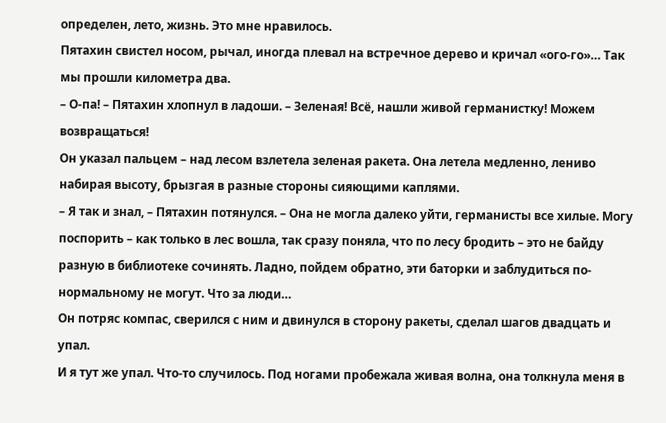определен, лето, жизнь. Это мне нравилось.
Пятахин свистел носом, рычал, иногда плевал на встречное дерево и кричал «ого-го»… Так мы прошли километра два.
– О-па! – Пятахин хлопнул в ладоши. – Зеленая! Всё, нашли живой германистку! Можем возвращаться!
Он указал пальцем – над лесом взлетела зеленая ракета. Она летела медленно, лениво набирая высоту, брызгая в разные стороны сияющими каплями.
– Я так и знал, – Пятахин потянулся. – Она не могла далеко уйти, германисты все хилые. Могу поспорить – как только в лес вошла, так сразу поняла, что по лесу бродить – это не байду разную в библиотеке сочинять. Ладно, пойдем обратно, эти баторки и заблудиться по-нормальному не могут. Что за люди…
Он потряс компас, сверился с ним и двинулся в сторону ракеты, сделал шагов двадцать и упал.
И я тут же упал. Что-то случилось. Под ногами пробежала живая волна, она толкнула меня в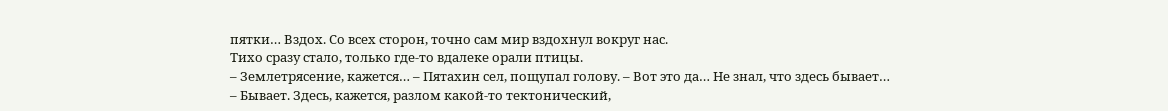пятки… Вздох. Со всех сторон, точно сам мир вздохнул вокруг нас.
Тихо сразу стало, только где-то вдалеке орали птицы.
– Землетрясение, кажется… – Пятахин сел, пощупал голову. – Вот это да… Не знал, что здесь бывает…
– Бывает. Здесь, кажется, разлом какой-то тектонический,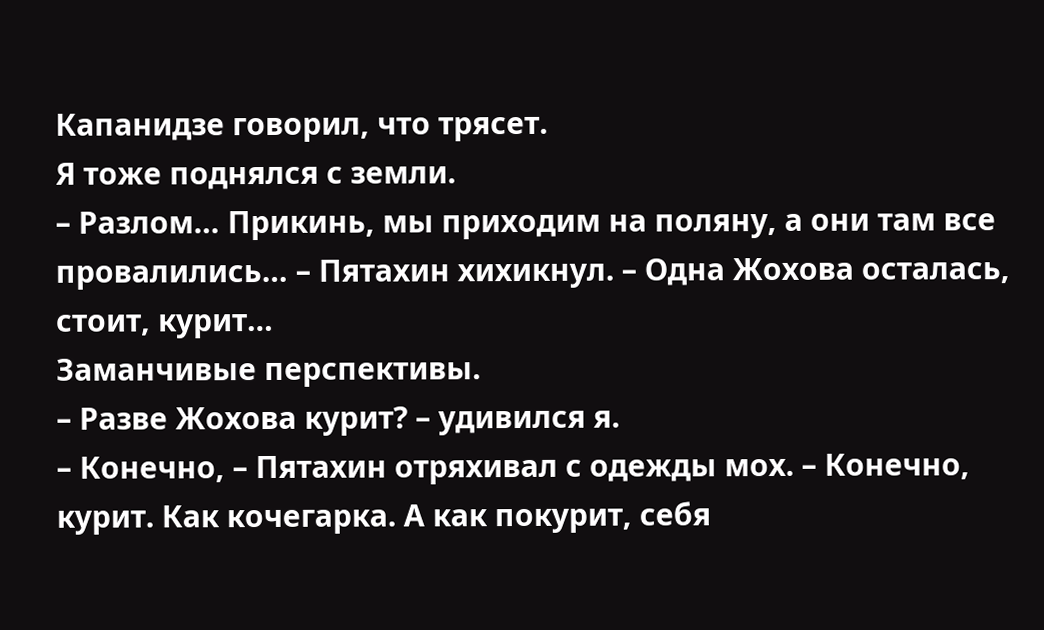Капанидзе говорил, что трясет.
Я тоже поднялся с земли.
– Разлом… Прикинь, мы приходим на поляну, а они там все провалились… – Пятахин хихикнул. – Одна Жохова осталась, стоит, курит…
Заманчивые перспективы.
– Разве Жохова курит? – удивился я.
– Конечно, – Пятахин отряхивал с одежды мох. – Конечно, курит. Как кочегарка. А как покурит, себя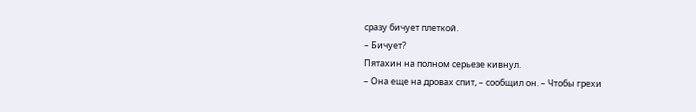сразу бичует плеткой.
– Бичует?
Пятахин на полном серьезе кивнул.
– Она еще на дровах спит, – сообщил он. – Чтобы грехи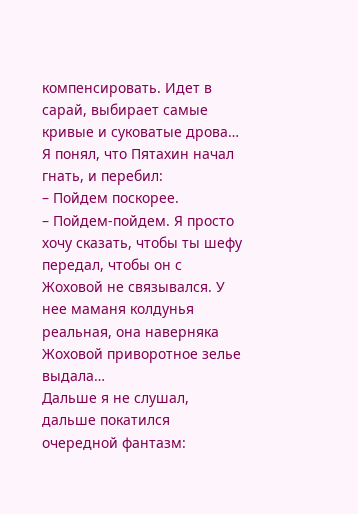компенсировать. Идет в сарай, выбирает самые кривые и суковатые дрова…
Я понял, что Пятахин начал гнать, и перебил:
– Пойдем поскорее.
– Пойдем-пойдем. Я просто хочу сказать, чтобы ты шефу передал, чтобы он с Жоховой не связывался. У нее маманя колдунья реальная, она наверняка Жоховой приворотное зелье выдала…
Дальше я не слушал, дальше покатился очередной фантазм: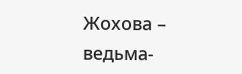Жохова – ведьма-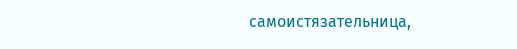самоистязательница,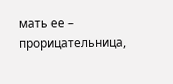мать ее – прорицательница,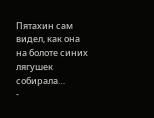Пятахин сам видел, как она на болоте синих лягушек собирала…
-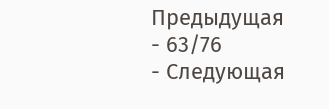Предыдущая
- 63/76
- Следующая